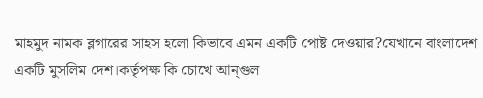মাহমুদ নামক ব্লগারের সাহস হলো কিভাবে এমন একটি পোষ্ট দেওয়ার?যেখানে বাংলাদেশ একটি মুসলিম দেশ।কর্তৃপক্ষ কি চোখে আন্গুল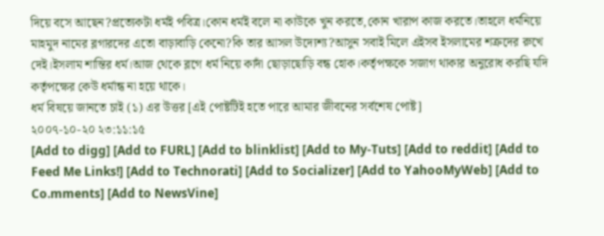দিয়ে বসে আছেন?প্রত্যেকটা ধর্মই পবিত্র।কোন ধর্মই বলে না কাউকে খুন করতে,কোন খারাপ কাজ করতে।তাহলে ধর্মনিয়ে মাহমুদ নামের ব্লগারদের এতো বাড়াবাড়ি কেনো?কি তার আসল উদ্যেশ্য?আসুন সবাই মিলে এইসব ইসলামের শত্রুদের রুখে দেই।ইসলাম শান্তির ধর্ম।আজ থেকে ব্লগে ধর্ম নিয়ে কাদাঁ ছোড়াছোড়ি বন্ধ হোক।কর্তৃপক্ষকে সজাগ থাকার অনুরোধ করছি যদি কর্তৃপক্ষের কেউ ধর্মান্ধ না হয়ে থাকে।
ধর্ম বিষয়ে জানতে চাই (১) এর উত্তর [এই পোষ্টটিই হতে পারে আমার জীবনের সর্বশেষ পোষ্ট]
২০০৭-১০-২০ ২৩:১১:১৫
[Add to digg] [Add to FURL] [Add to blinklist] [Add to My-Tuts] [Add to reddit] [Add to Feed Me Links!] [Add to Technorati] [Add to Socializer] [Add to YahooMyWeb] [Add to Co.mments] [Add to NewsVine]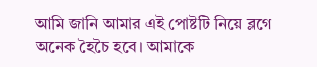আমি জানি আমার এই পোষ্টটি নিয়ে ব্লগে অনেক হৈচৈ হবে। আমাকে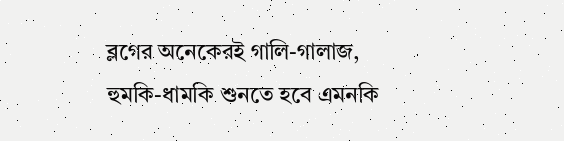ব্লগের অনেকেরই গালি-গালাজ, হুমকি-ধামকি শুনতে হবে এমনকি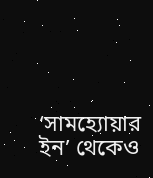‘সামহ্যোয়ার ইন’ থেকেও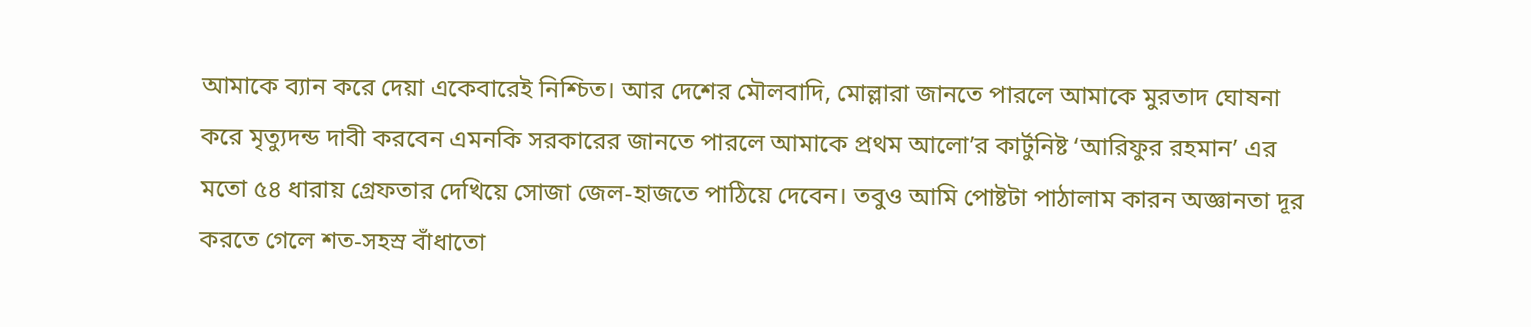আমাকে ব্যান করে দেয়া একেবারেই নিশ্চিত। আর দেশের মৌলবাদি, মোল্লারা জানতে পারলে আমাকে মুরতাদ ঘোষনা করে মৃত্যুদন্ড দাবী করবেন এমনকি সরকারের জানতে পারলে আমাকে প্রথম আলো’র কার্টুনিষ্ট ‘আরিফুর রহমান’ এর মতো ৫৪ ধারায় গ্রেফতার দেখিয়ে সোজা জেল-হাজতে পাঠিয়ে দেবেন। তবুও আমি পোষ্টটা পাঠালাম কারন অজ্ঞানতা দূর করতে গেলে শত-সহস্র বাঁধাতো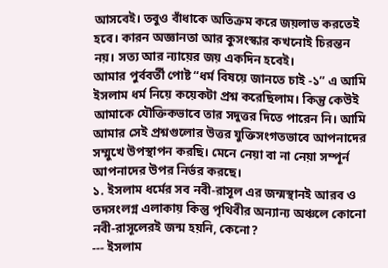আসবেই। তবুও বাঁধাকে অতিক্রম করে জয়লাভ করতেই হবে। কারন অজ্ঞানতা আর কুসংস্কার কখনোই চিরন্তন নয়। সত্য আর ন্যায়ের জয় একদিন হবেই।
আমার পুর্ববর্তী পোষ্ট “ধর্ম বিষয়ে জানতে চাই -১” এ আমি ইসলাম ধর্ম নিয়ে কয়েকটা প্রশ্ন করেছিলাম। কিন্তু কেউই আমাকে যৌক্তিকভাবে তার সদুত্তর দিতে পারেন নি। আমি আমার সেই প্রশ্নগুলোর উত্তর যুক্তিসংগতভাবে আপনাদের সম্মুখে উপস্থাপন করছি। মেনে নেয়া বা না নেয়া সম্পূর্ন আপনাদের উপর নির্ভর করছে।
১. ইসলাম ধর্মের সব নবী-রাসূল এর জন্মস্থানই আরব ও তদসংলগ্ন এলাকায় কিন্তু পৃথিবীর অন্যান্য অঞ্চলে কোনো নবী-রাসূলেরই জন্ম হয়নি, কেনো?
--- ইসলাম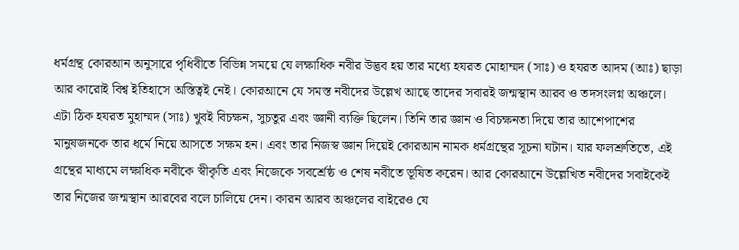ধর্মগ্রন্থ কোরআন অনুসারে পৃধিবীতে বিভিন্ন সময়ে যে লক্ষাধিক নবীর উদ্ভব হয় তার মধ্যে হযরত মোহাম্মদ (সাঃ) ও হযরত আদম (আঃ) ছাড়া আর কারোই বিশ্ব ইতিহাসে অস্তিত্বই নেই। কোরআনে যে সমস্ত নবীদের উল্লেখ আছে তাদের সবারই জন্মস্থান আরব ও তদসংলগ্ন অঞ্চলে। এটা ঠিক হযরত মুহাম্মদ (সাঃ) খুবই বিচক্ষন, সুচতুর এবং জ্ঞানী ব্যক্তি ছিলেন। তিনি তার জ্ঞান ও বিচক্ষনতা দিয়ে তার আশেপাশের মানুষজনকে তার ধর্মে নিয়ে আসতে সক্ষম হন। এবং তার নিজস্ব জ্ঞান দিয়েই কোরআন নামক ধর্মগ্রন্থের সূচনা ঘটান। যার ফলশ্রুতিতে, এই গ্রন্থের মাধ্যমে লক্ষাধিক নবীকে স্বীকৃতি এবং নিজেকে সবর্শ্রেষ্ঠ ও শেষ নবীতে ভূষিত করেন। আর কোরআনে উল্লেখিত নবীদের সবাইকেই তার নিজের জন্মস্থান আরবের বলে চালিয়ে দেন। কারন আরব অঞ্চলের বাইরেও যে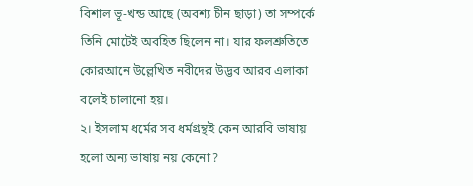বিশাল ভূ-খন্ড আছে (অবশ্য চীন ছাড়া) তা সম্পর্কে তিনি মোটেই অবহিত ছিলেন না। যার ফলশ্রুতিতে কোরআনে উল্লেখিত নবীদের উদ্ভব আরব এলাকা বলেই চালানো হয়।
২। ইসলাম ধর্মের সব ধর্মগ্রন্থই কেন আরবি ভাষায় হলো অন্য ভাষায় নয় কেনো?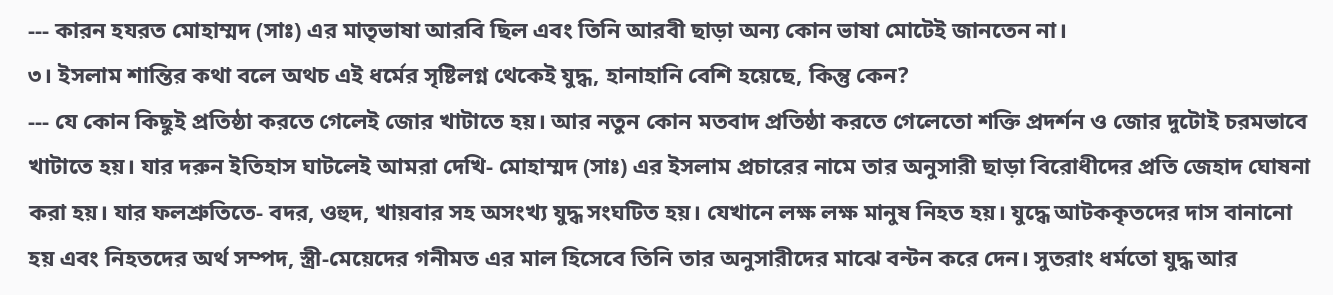--- কারন হযরত মোহাম্মদ (সাঃ) এর মাতৃভাষা আরবি ছিল এবং তিনি আরবী ছাড়া অন্য কোন ভাষা মোটেই জানতেন না।
৩। ইসলাম শান্তির কথা বলে অথচ এই ধর্মের সৃষ্টিলগ্ন থেকেই যুদ্ধ, হানাহানি বেশি হয়েছে, কিন্তু কেন?
--- যে কোন কিছুই প্রতিষ্ঠা করতে গেলেই জোর খাটাতে হয়। আর নতুন কোন মতবাদ প্রতিষ্ঠা করতে গেলেতো শক্তি প্রদর্শন ও জোর দুটোই চরমভাবে খাটাতে হয়। যার দরুন ইতিহাস ঘাটলেই আমরা দেখি- মোহাম্মদ (সাঃ) এর ইসলাম প্রচারের নামে তার অনুসারী ছাড়া বিরোধীদের প্রতি জেহাদ ঘোষনা করা হয়। যার ফলশ্রুতিতে- বদর, ওহুদ, খায়বার সহ অসংখ্য যুদ্ধ সংঘটিত হয়। যেখানে লক্ষ লক্ষ মানুষ নিহত হয়। যুদ্ধে আটককৃতদের দাস বানানো হয় এবং নিহতদের অর্থ সম্পদ, স্ত্রী-মেয়েদের গনীমত এর মাল হিসেবে তিনি তার অনুসারীদের মাঝে বন্টন করে দেন। সুতরাং ধর্মতো যুদ্ধ আর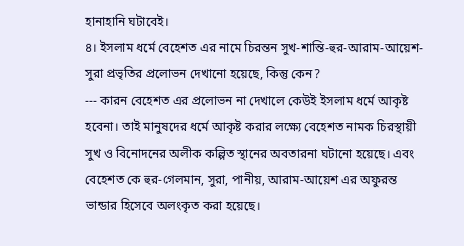হানাহানি ঘটাবেই।
৪। ইসলাম ধর্মে বেহেশত এর নামে চিরন্তন সুখ-শান্তি-হুর-আরাম-আয়েশ-সুরা প্রভৃতির প্রলোভন দেখানো হয়েছে, কিন্তু কেন?
--- কারন বেহেশত এর প্রলোভন না দেখালে কেউই ইসলাম ধর্মে আকৃষ্ট হবেনা। তাই মানুষদের ধর্মে আকৃষ্ট করার লক্ষ্যে বেহেশত নামক চিরস্থায়ী সুখ ও বিনোদনের অলীক কল্পিত স্থানের অবতারনা ঘটানো হয়েছে। এবং বেহেশত কে হুর-গেলমান, সুরা, পানীয়, আরাম-আয়েশ এর অফুরন্ত ভান্ডার হিসেবে অলংকৃত করা হয়েছে।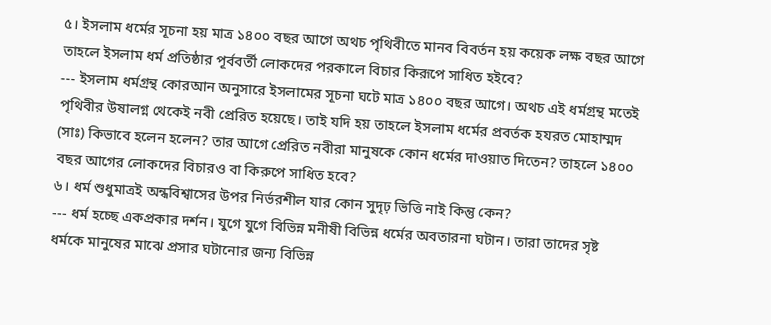৫। ইসলাম ধর্মের সূচনা হয় মাত্র ১৪০০ বছর আগে অথচ পৃথিবীতে মানব বিবর্তন হয় কয়েক লক্ষ বছর আগে তাহলে ইসলাম ধর্ম প্রতিষ্ঠার পূর্ববর্তী লোকদের পরকালে বিচার কিরূপে সাধিত হইবে?
--- ইসলাম ধর্মগ্রন্থ কোরআন অনুসারে ইসলামের সূচনা ঘটে মাত্র ১৪০০ বছর আগে। অথচ এই ধর্মগ্রন্থ মতেই পৃথিবীর উষালগ্ন থেকেই নবী প্রেরিত হয়েছে। তাই যদি হয় তাহলে ইসলাম ধর্মের প্রবর্তক হযরত মোহাম্মদ (সাঃ) কিভাবে হলেন হলেন? তার আগে প্রেরিত নবীরা মানুষকে কোন ধর্মের দাওয়াত দিতেন? তাহলে ১৪০০ বছর আগের লোকদের বিচারও বা কিরুপে সাধিত হবে?
৬। ধর্ম শুধুমাত্রই অন্ধবিশ্বাসের উপর নির্ভরশীল যার কোন সুদৃঢ় ভিত্তি নাই কিন্তু কেন?
--- ধর্ম হচ্ছে একপ্রকার দর্শন। যুগে যুগে বিভিন্ন মনীষী বিভিন্ন ধর্মের অবতারনা ঘটান। তারা তাদের সৃষ্ট ধর্মকে মানুষের মাঝে প্রসার ঘটানোর জন্য বিভিন্ন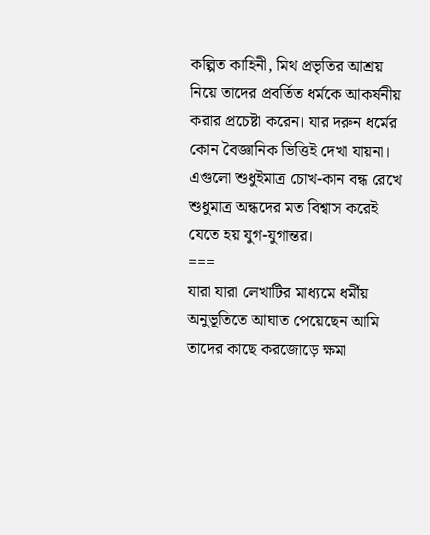কল্পিত কাহিনী, মিথ প্রভৃতির আশ্রয় নিয়ে তাদের প্রবর্তিত ধর্মকে আকর্ষনীয় করার প্রচেষ্টা করেন। যার দরুন ধর্মের কোন বৈজ্ঞানিক ভিত্তিই দেখা যায়না। এগুলো শুধুইমাত্র চোখ-কান বন্ধ রেখে শুধুমাত্র অন্ধদের মত বিশ্বাস করেই যেতে হয় যুগ-যুগান্তর।
===
যারা যারা লেখাটির মাধ্যমে ধর্মীয় অনুভূতিতে আঘাত পেয়েছেন আমি তাদের কাছে করজোড়ে ক্ষমা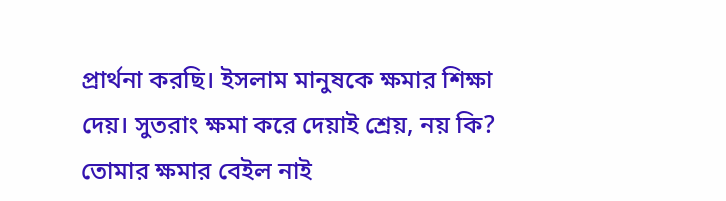প্রার্থনা করছি। ইসলাম মানুষকে ক্ষমার শিক্ষা দেয়। সুতরাং ক্ষমা করে দেয়াই শ্রেয়, নয় কি?
তোমার ক্ষমার বেইল নাই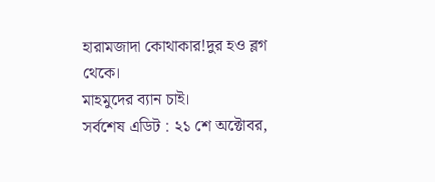হারামজাদা কোথাকার!দুর হও ব্লগ থেকে।
মাহমুদের ব্যান চাই।
সর্বশেষ এডিট : ২১ শে অক্টোবর,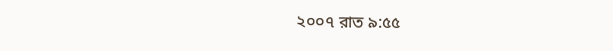২০০৭ রাত ৯:৫৫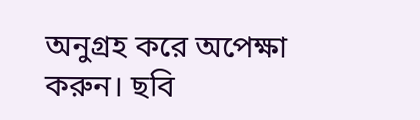অনুগ্রহ করে অপেক্ষা করুন। ছবি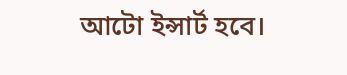আটো ইন্সার্ট হবে।